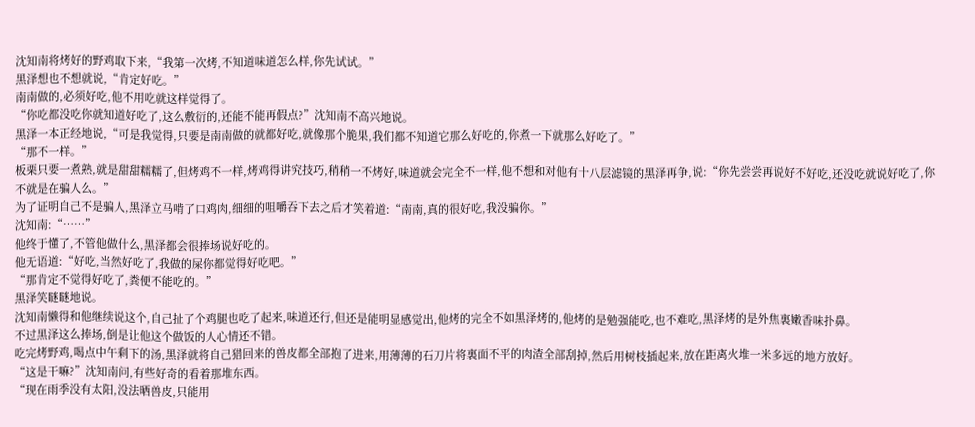沈知南将烤好的野鸡取下来,“我第一次烤,不知道味道怎么样,你先试试。”
黑泽想也不想就说,“肯定好吃。”
南南做的,必须好吃,他不用吃就这样觉得了。
“你吃都没吃你就知道好吃了,这么敷衍的,还能不能再假点?”沈知南不高兴地说。
黑泽一本正经地说,“可是我觉得,只要是南南做的就都好吃,就像那个脆果,我们都不知道它那么好吃的,你煮一下就那么好吃了。”
“那不一样。”
板栗只要一煮熟,就是甜甜糯糯了,但烤鸡不一样,烤鸡得讲究技巧,稍稍一不烤好,味道就会完全不一样,他不想和对他有十八层滤镜的黑泽再争,说:“你先尝尝再说好不好吃,还没吃就说好吃了,你不就是在骗人么。”
为了证明自己不是骗人,黑泽立马啃了口鸡肉,细细的咀嚼吞下去之后才笑着道:“南南,真的很好吃,我没骗你。”
沈知南:“……”
他终于懂了,不管他做什么,黑泽都会很捧场说好吃的。
他无语道:“好吃,当然好吃了,我做的屎你都觉得好吃吧。”
“那肯定不觉得好吃了,粪便不能吃的。”
黑泽笑瞇瞇地说。
沈知南懒得和他继续说这个,自己扯了个鸡腿也吃了起来,味道还行,但还是能明显感觉出,他烤的完全不如黑泽烤的,他烤的是勉强能吃,也不难吃,黑泽烤的是外焦裏嫩香味扑鼻。
不过黑泽这么捧场,倒是让他这个做饭的人心情还不错。
吃完烤野鸡,喝点中午剩下的汤,黑泽就将自己猎回来的兽皮都全部抱了进来,用薄薄的石刀片将裏面不平的肉渣全部刮掉,然后用树枝插起来,放在距离火堆一米多远的地方放好。
“这是干嘛?”沈知南问,有些好奇的看着那堆东西。
“现在雨季没有太阳,没法晒兽皮,只能用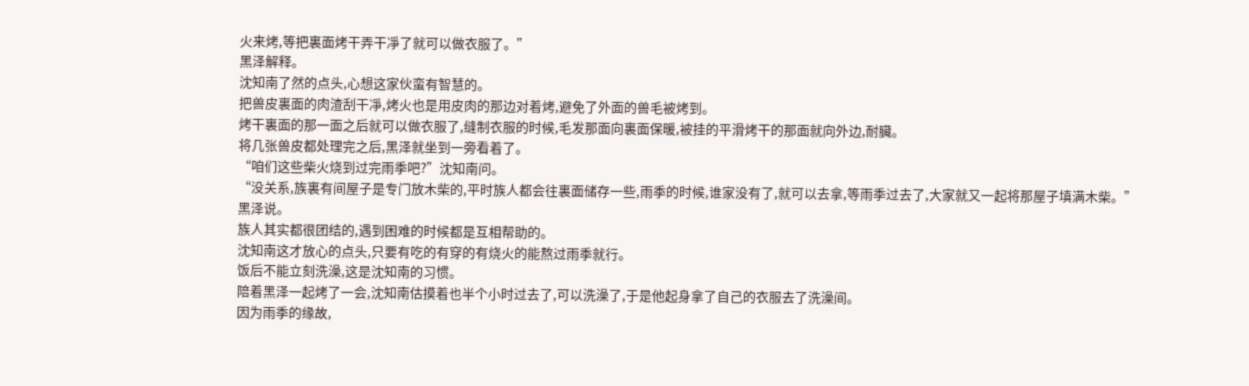火来烤,等把裏面烤干弄干凈了就可以做衣服了。”
黑泽解释。
沈知南了然的点头,心想这家伙蛮有智慧的。
把兽皮裏面的肉渣刮干凈,烤火也是用皮肉的那边对着烤,避免了外面的兽毛被烤到。
烤干裏面的那一面之后就可以做衣服了,缝制衣服的时候,毛发那面向裏面保暖,被挂的平滑烤干的那面就向外边,耐臟。
将几张兽皮都处理完之后,黑泽就坐到一旁看着了。
“咱们这些柴火烧到过完雨季吧?”沈知南问。
“没关系,族裏有间屋子是专门放木柴的,平时族人都会往裏面储存一些,雨季的时候,谁家没有了,就可以去拿,等雨季过去了,大家就又一起将那屋子填满木柴。”
黑泽说。
族人其实都很团结的,遇到困难的时候都是互相帮助的。
沈知南这才放心的点头,只要有吃的有穿的有烧火的能熬过雨季就行。
饭后不能立刻洗澡,这是沈知南的习惯。
陪着黑泽一起烤了一会,沈知南估摸着也半个小时过去了,可以洗澡了,于是他起身拿了自己的衣服去了洗澡间。
因为雨季的缘故,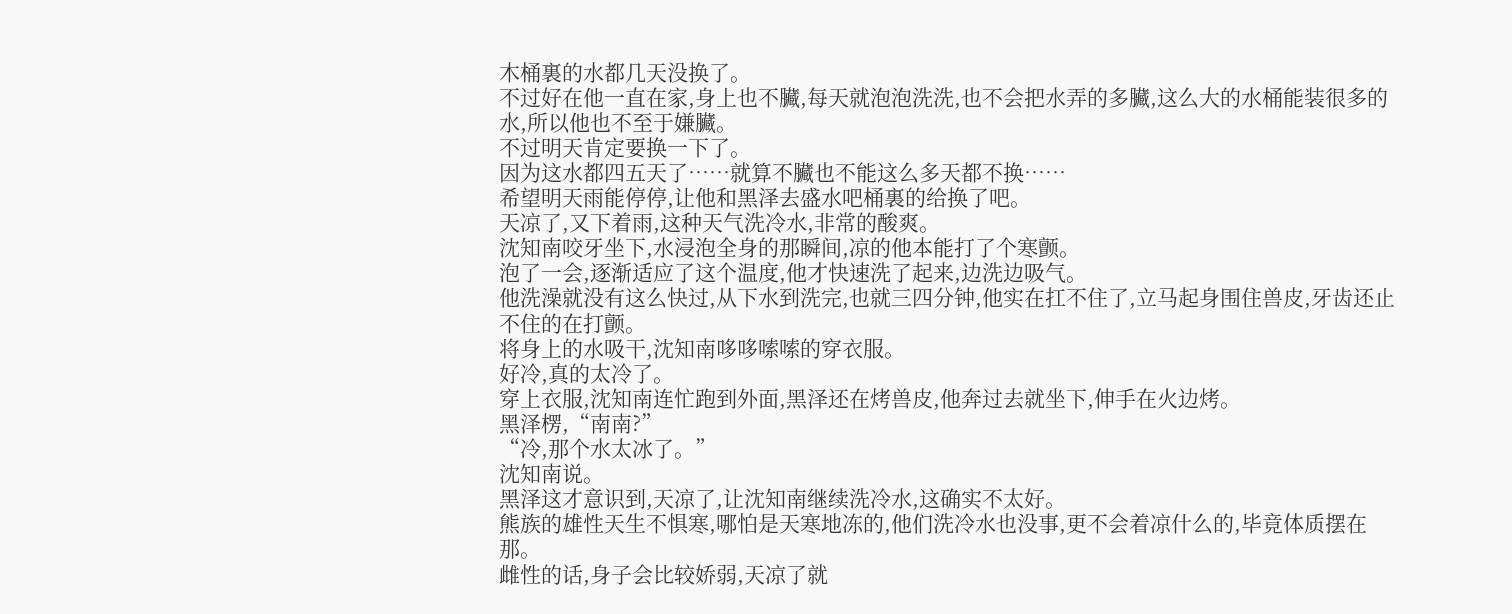木桶裏的水都几天没换了。
不过好在他一直在家,身上也不臟,每天就泡泡洗洗,也不会把水弄的多臟,这么大的水桶能装很多的水,所以他也不至于嫌臟。
不过明天肯定要换一下了。
因为这水都四五天了……就算不臟也不能这么多天都不换……
希望明天雨能停停,让他和黑泽去盛水吧桶裏的给换了吧。
天凉了,又下着雨,这种天气洗冷水,非常的酸爽。
沈知南咬牙坐下,水浸泡全身的那瞬间,凉的他本能打了个寒颤。
泡了一会,逐渐适应了这个温度,他才快速洗了起来,边洗边吸气。
他洗澡就没有这么快过,从下水到洗完,也就三四分钟,他实在扛不住了,立马起身围住兽皮,牙齿还止不住的在打颤。
将身上的水吸干,沈知南哆哆嗦嗦的穿衣服。
好冷,真的太冷了。
穿上衣服,沈知南连忙跑到外面,黑泽还在烤兽皮,他奔过去就坐下,伸手在火边烤。
黑泽楞,“南南?”
“冷,那个水太冰了。”
沈知南说。
黑泽这才意识到,天凉了,让沈知南继续洗冷水,这确实不太好。
熊族的雄性天生不惧寒,哪怕是天寒地冻的,他们洗冷水也没事,更不会着凉什么的,毕竟体质摆在那。
雌性的话,身子会比较娇弱,天凉了就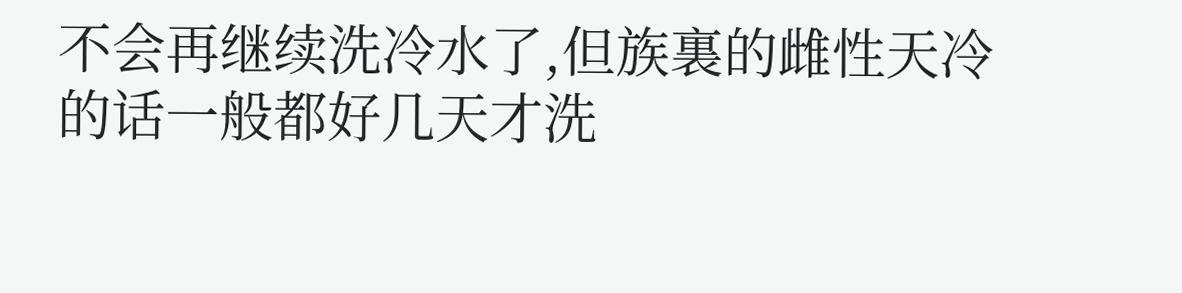不会再继续洗冷水了,但族裏的雌性天冷的话一般都好几天才洗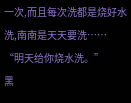一次,而且每次洗都是烧好水洗,南南是天天要洗……
“明天给你烧水洗。”
黑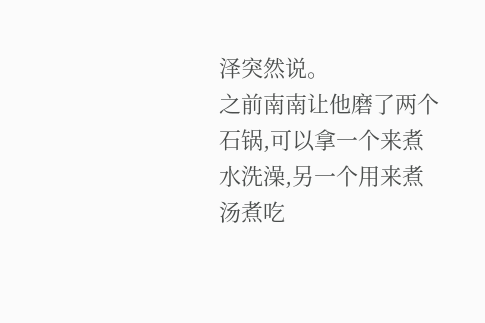泽突然说。
之前南南让他磨了两个石锅,可以拿一个来煮水洗澡,另一个用来煮汤煮吃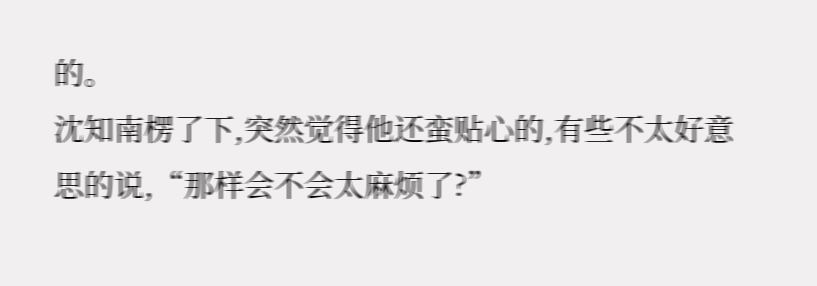的。
沈知南楞了下,突然觉得他还蛮贴心的,有些不太好意思的说,“那样会不会太麻烦了?”